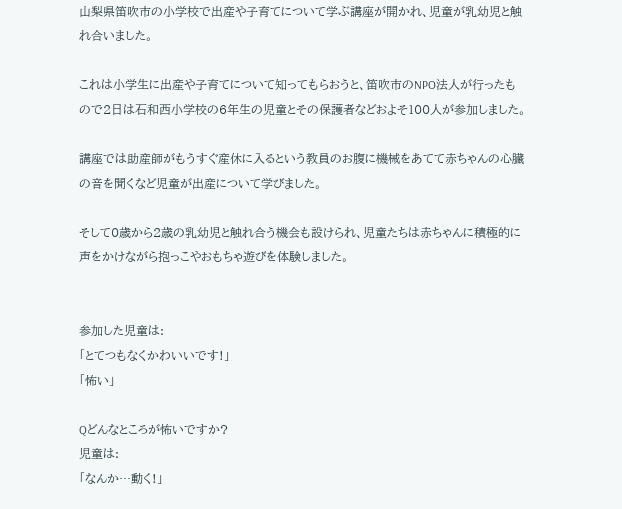山梨県笛吹市の小学校で出産や子育てについて学ぶ講座が開かれ、児童が乳幼児と触れ合いました。

これは小学生に出産や子育てについて知ってもらおうと、笛吹市のNPO法人が行ったもので2日は石和西小学校の6年生の児童とその保護者などおよそ100人が参加しました。

講座では助産師がもうすぐ産休に入るという教員のお腹に機械をあてて赤ちゃんの心臓の音を聞くなど児童が出産について学びました。

そして0歳から2歳の乳幼児と触れ合う機会も設けられ、児童たちは赤ちゃんに積極的に声をかけながら抱っこやおもちゃ遊びを体験しました。


参加した児童は:
「とてつもなくかわいいです!」
「怖い」

Qどんなところが怖いですか?
児童は:
「なんか…動く!」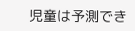児童は予測でき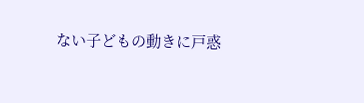ない子どもの動きに戸惑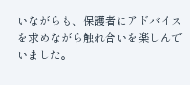いながらも、保護者にアドバイスを求めながら触れ合いを楽しんでいました。